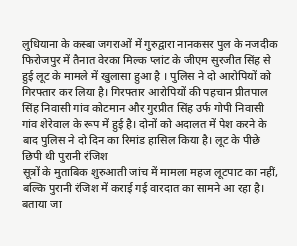लुधियाना के कस्बा जगराओं में गुरुद्वारा नानकसर पुल के नजदीक फिरोजपुर में तैनात वेरका मिल्क प्लांट के जीएम सुरजीत सिंह से हुई लूट के मामले में खुलासा हुआ है । पुलिस ने दो आरोपियों को गिरफ्तार कर लिया है। गिरफ्तार आरोपियों की पहचान प्रीतपाल सिंह निवासी गांव कोटमान और गुरप्रीत सिंह उर्फ गोपी निवासी गांव शेरेवाल के रूप में हुई है। दोनों को अदालत में पेश करने के बाद पुलिस ने दो दिन का रिमांड हासिल किया है। लूट के पीछे छिपी थी पुरानी रंजिश
सूत्रों के मुताबिक शुरुआती जांच में मामला महज लूटपाट का नहीं, बल्कि पुरानी रंजिश में कराई गई वारदात का सामने आ रहा है। बताया जा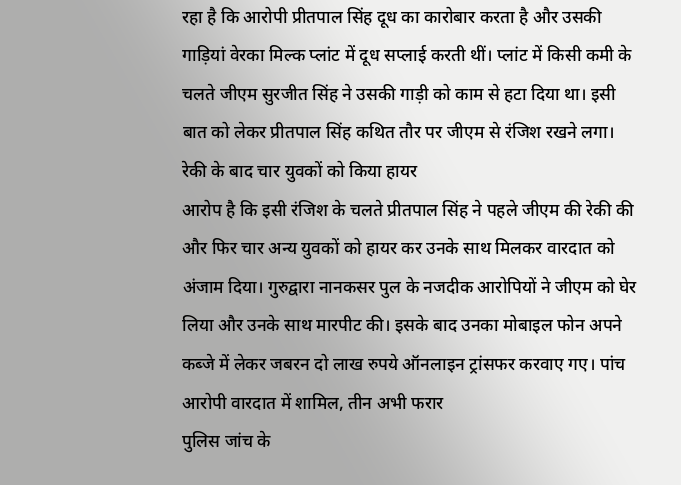रहा है कि आरोपी प्रीतपाल सिंह दूध का कारोबार करता है और उसकी गाड़ियां वेरका मिल्क प्लांट में दूध सप्लाई करती थीं। प्लांट में किसी कमी के चलते जीएम सुरजीत सिंह ने उसकी गाड़ी को काम से हटा दिया था। इसी बात को लेकर प्रीतपाल सिंह कथित तौर पर जीएम से रंजिश रखने लगा। रेकी के बाद चार युवकों को किया हायर
आरोप है कि इसी रंजिश के चलते प्रीतपाल सिंह ने पहले जीएम की रेकी की और फिर चार अन्य युवकों को हायर कर उनके साथ मिलकर वारदात को अंजाम दिया। गुरुद्वारा नानकसर पुल के नजदीक आरोपियों ने जीएम को घेर लिया और उनके साथ मारपीट की। इसके बाद उनका मोबाइल फोन अपने कब्जे में लेकर जबरन दो लाख रुपये ऑनलाइन ट्रांसफर करवाए गए। पांच आरोपी वारदात में शामिल, तीन अभी फरार
पुलिस जांच के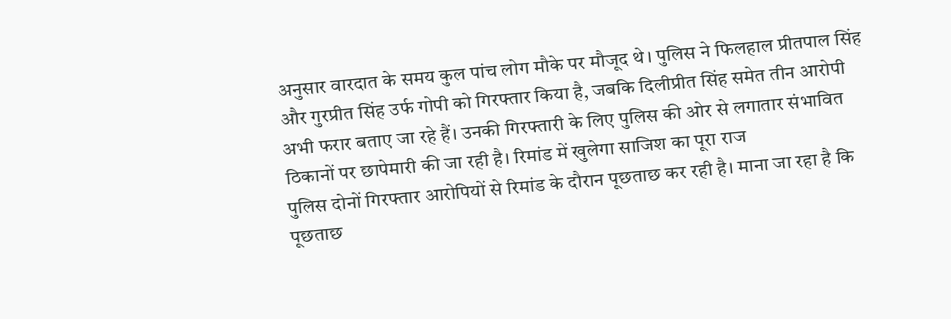अनुसार वारदात के समय कुल पांच लोग मौके पर मौजूद थे। पुलिस ने फिलहाल प्रीतपाल सिंह और गुरप्रीत सिंह उर्फ गोपी को गिरफ्तार किया है, जबकि दिलीप्रीत सिंह समेत तीन आरोपी अभी फरार बताए जा रहे हैं। उनकी गिरफ्तारी के लिए पुलिस की ओर से लगातार संभावित ठिकानों पर छापेमारी की जा रही है। रिमांड में खुलेगा साजिश का पूरा राज
पुलिस दोनों गिरफ्तार आरोपियों से रिमांड के दौरान पूछताछ कर रही है। माना जा रहा है कि पूछताछ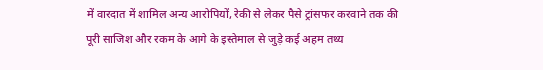में वारदात में शामिल अन्य आरोपियों, रेकी से लेकर पैसे ट्रांसफर करवाने तक की पूरी साजिश और रकम के आगे के इस्तेमाल से जुड़े कई अहम तथ्य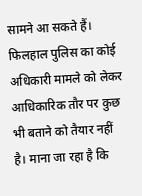सामने आ सकते हैं। फिलहाल पुलिस का कोई अधिकारी मामले को लेकर आधिकारिक तौर पर कुछ भी बताने को तैयार नहीं है। माना जा रहा है कि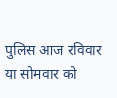पुलिस आज रविवार या सोमवार को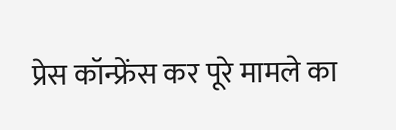प्रेस कॉन्फ्रेंस कर पूरे मामले का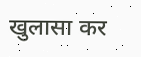खुलासा कर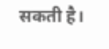सकती है।